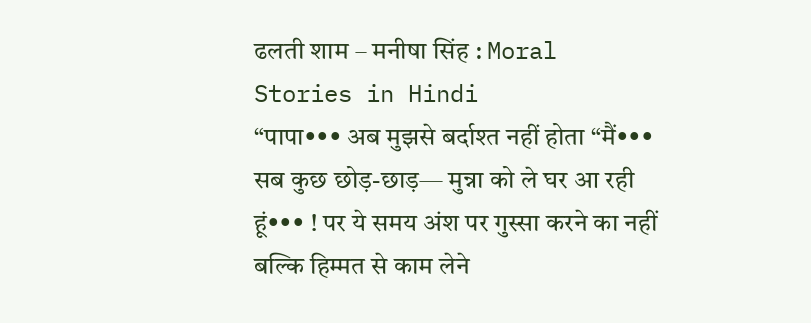ढलती शाम – मनीषा सिंह : Moral Stories in Hindi
“पापा••• अब मुझसे बर्दाश्त नहीं होता “मैं••• सब कुछ छोड़-छाड़— मुन्ना को ले घर आ रही हूं••• ! पर ये समय अंश पर गुस्सा करने का नहीं बल्कि हिम्मत से काम लेने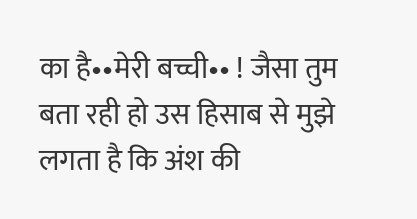का है••मेरी बच्ची•• ! जैसा तुम बता रही हो उस हिसाब से मुझे लगता है कि अंश की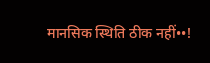मानसिक स्थिति ठीक नहीं••!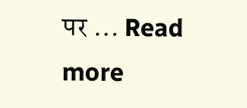पर … Read more